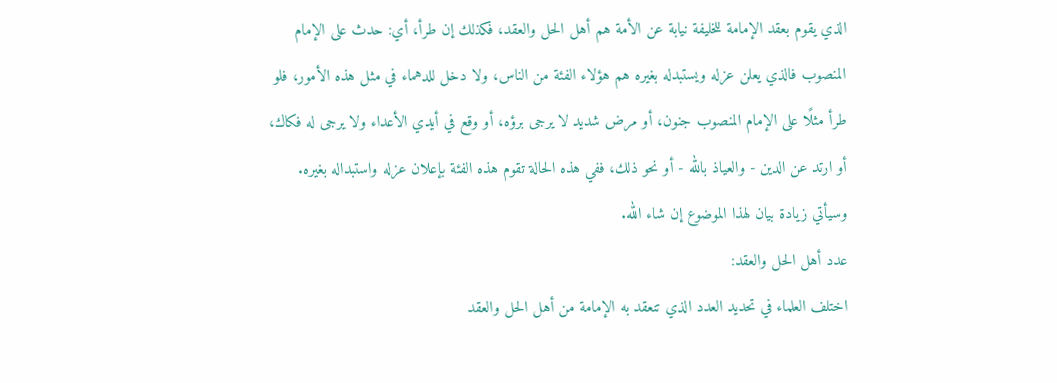الذي يقوم بعقد الإمامة للخليفة نيابة عن الأمة هم أهل الحل والعقد، فكذلك إن طرأ، أي: حدث على الإمام المنصوب فالذي يعلن عزله ويستبدله بغيره هم هؤلاء الفئة من الناس، ولا دخل للدهماء في مثل هذه الأمور، فلو طرأ مثلًا على الإمام المنصوب جنون، أو مرض شديد لا يرجى برؤه، أو وقع في أيدي الأعداء ولا يرجى له فكاك، أو ارتد عن الدين - والعياذ بالله - أو نحو ذلك، ففي هذه الحالة تقوم هذه الفئة بإعلان عزله واستبداله بغيره.
وسيأتي زيادة بيان لهذا الموضوع إن شاء الله.
عدد أهل الحل والعقد:
اختلف العلماء في تحديد العدد الذي تنعقد به الإمامة من أهل الحل والعقد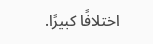اختلافًا كبيرًا.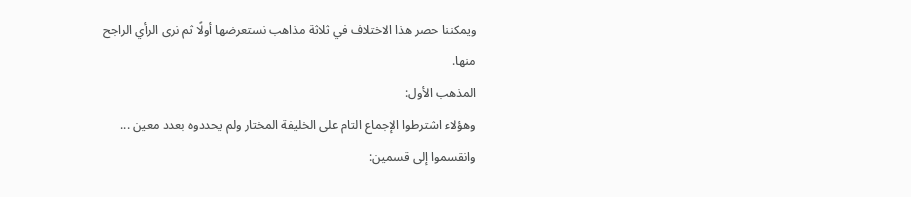ويمكننا حصر هذا الاختلاف في ثلاثة مذاهب نستعرضها أولًا ثم نرى الرأي الراجح منها.
المذهب الأول:
وهؤلاء اشترطوا الإجماع التام على الخليفة المختار ولم يحددوه بعدد معين ...
وانقسموا إلى قسمين: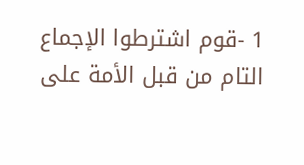1 -قوم اشترطوا الإجماع التام من قبل الأمة على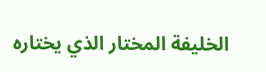الخليفة المختار الذي يختاره